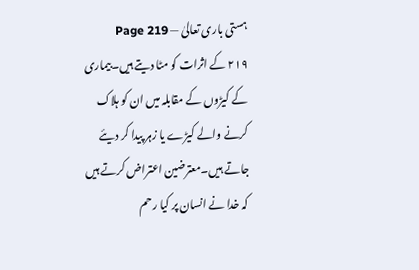ہستی باری تعالیٰ — Page 219
۲۱۹ کے اثرات کو مٹا دیتے ہیں۔بیماری کے کیڑوں کے مقابلہ میں ان کو ہلاک کرنے والے کیڑے یا زہر پیدا کر دیئے جاتے ہیں۔معترضین اعتراض کرتے ہیں کہ خدا نے انسان پر کیا رحم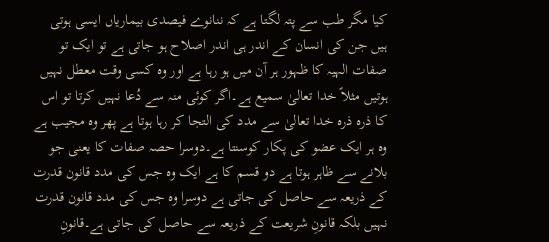کیا مگر طب سے پتہ لگتا ہے کہ ننانوے فیصدی بیماریاں ایسی ہوتی ہیں جن کی انسان کے اندر ہی اندر اصلاح ہو جاتی ہے تو ایک تو صفات الہیہ کا ظہور ہر آن میں ہو رہا ہے اور وہ کسی وقت معطل نہیں ہوتیں مثلاً خدا تعالیٰ سمیع ہے۔اگر کوئی منہ سے دُعا نہیں کرتا تو اس کا ذرہ ذرہ خدا تعالیٰ سے مدد کی التجا کر رہا ہوتا ہے پھر وہ مجیب ہے وہ ہر ایک عضو کی پکار کوسنتا ہے۔دوسرا حصہ صفات کا یعنی جو بلانے سے ظاہر ہوتا ہے دو قسم کا ہے ایک وہ جس کی مدد قانون قدرت کے ذریعہ سے حاصل کی جاتی ہے دوسرا وہ جس کی مدد قانون قدرت نہیں بلکہ قانونِ شریعت کے ذریعہ سے حاصل کی جاتی ہے۔قانونِ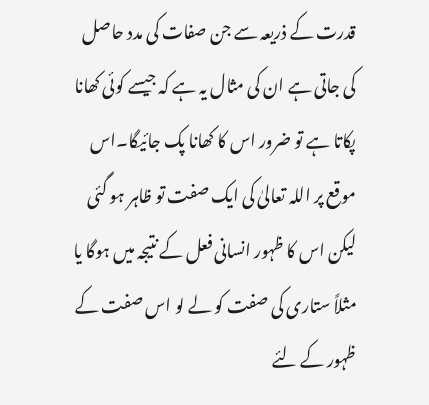قدرت کے ذریعہ سے جن صفات کی مدد حاصل کی جاتی ہے ان کی مثال یہ ہے کہ جیسے کوئی کھانا پکاتا ہے تو ضرور اس کا کھانا پک جائیگا۔اس موقع پر اللہ تعالیٰ کی ایک صفت تو ظاہر ہو گئی لیکن اس کا ظہور انسانی فعل کے نتیجہ میں ہوگا یا مثلاً ستاری کی صفت کو لے لو اس صفت کے ظہور کے لئے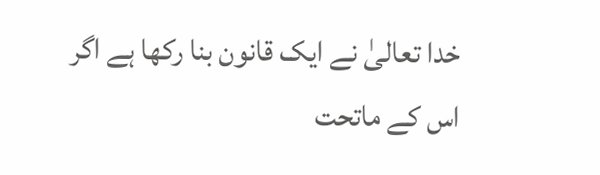خدا تعالیٰ نے ایک قانون بنا رکھا ہے اگر اس کے ماتحت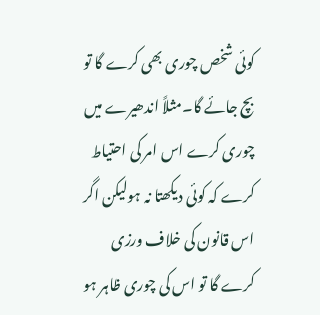کوئی شخص چوری بھی کرے گا تو بچ جائے گا۔مثلاً اندھیرے میں چوری کرے اس امر کی احتیاط کرے کہ کوئی دیکھتا نہ ہولیکن اگر اس قانون کی خلاف ورزی کرے گا تو اس کی چوری ظاہر ہو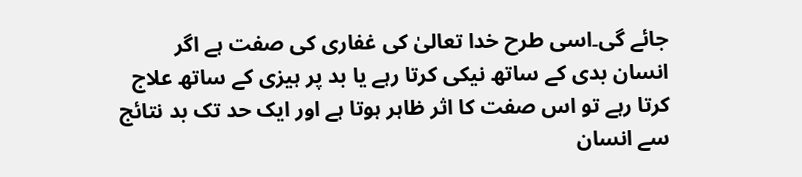جائے گی۔اسی طرح خدا تعالیٰ کی غفاری کی صفت ہے اگر انسان بدی کے ساتھ نیکی کرتا رہے یا بد پر ہیزی کے ساتھ علاج کرتا رہے تو اس صفت کا اثر ظاہر ہوتا ہے اور ایک حد تک بد نتائج سے انسان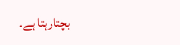بچتارہتا ہے۔